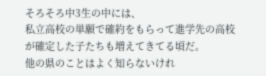そろそろ中3生の中には、
私立高校の単願で確約をもらって進学先の高校が確定した子たちも増えてきてる頃だ。
他の県のことはよく知らないけれ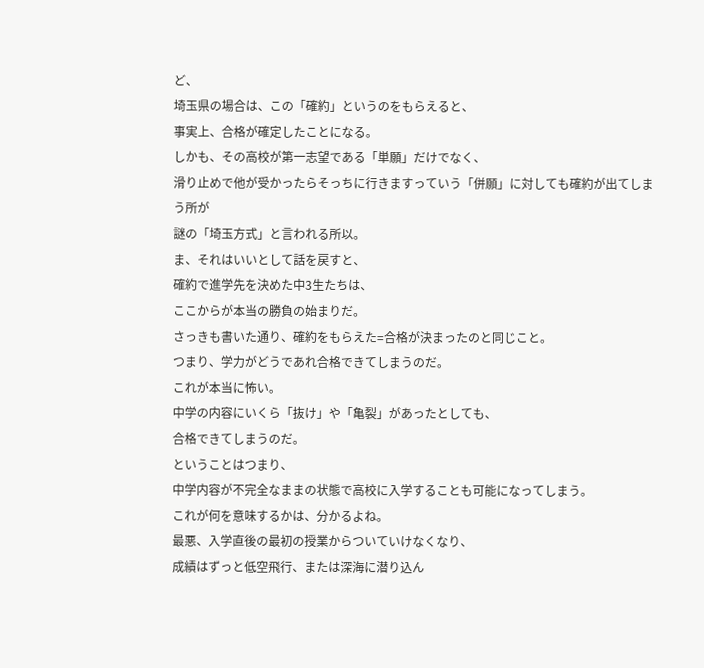ど、
埼玉県の場合は、この「確約」というのをもらえると、
事実上、合格が確定したことになる。
しかも、その高校が第一志望である「単願」だけでなく、
滑り止めで他が受かったらそっちに行きますっていう「併願」に対しても確約が出てしまう所が
謎の「埼玉方式」と言われる所以。
ま、それはいいとして話を戻すと、
確約で進学先を決めた中3生たちは、
ここからが本当の勝負の始まりだ。
さっきも書いた通り、確約をもらえた=合格が決まったのと同じこと。
つまり、学力がどうであれ合格できてしまうのだ。
これが本当に怖い。
中学の内容にいくら「抜け」や「亀裂」があったとしても、
合格できてしまうのだ。
ということはつまり、
中学内容が不完全なままの状態で高校に入学することも可能になってしまう。
これが何を意味するかは、分かるよね。
最悪、入学直後の最初の授業からついていけなくなり、
成績はずっと低空飛行、または深海に潜り込ん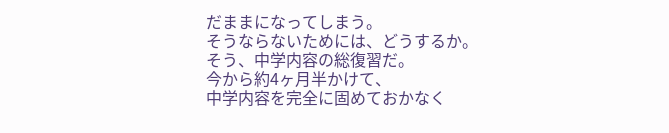だままになってしまう。
そうならないためには、どうするか。
そう、中学内容の総復習だ。
今から約4ヶ月半かけて、
中学内容を完全に固めておかなく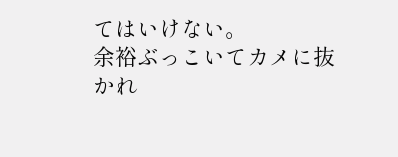てはいけない。
余裕ぶっこいてカメに抜かれ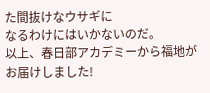た間抜けなウサギに
なるわけにはいかないのだ。
以上、春日部アカデミーから福地がお届けしました!